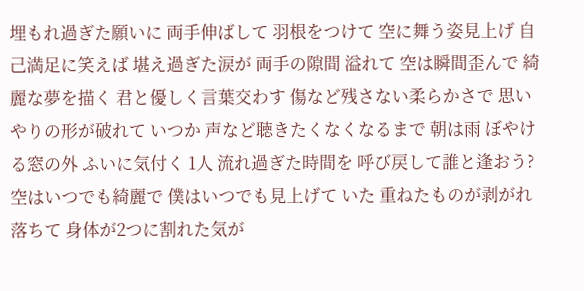埋もれ過ぎた願いに 両手伸ばして 羽根をつけて 空に舞う姿見上げ 自己満足に笑えば 堪え過ぎた涙が 両手の隙間 溢れて 空は瞬間歪んで 綺麗な夢を描く 君と優しく言葉交わす 傷など残さない柔らかさで 思いやりの形が破れて いつか 声など聴きたくなくなるまで 朝は雨 ぼやける窓の外 ふいに気付く 1人 流れ過ぎた時間を 呼び戻して誰と逢おう? 空はいつでも綺麗で 僕はいつでも見上げて いた 重ねたものが剥がれ落ちて 身体が2つに割れた気が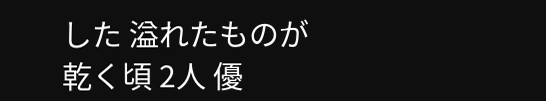した 溢れたものが乾く頃 2人 優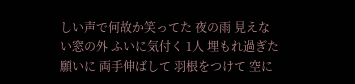しい声で何故か笑ってた 夜の雨 見えない窓の外 ふいに気付く 1人 埋もれ過ぎた願いに 両手伸ばして 羽根をつけて 空に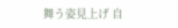舞う姿見上げ 自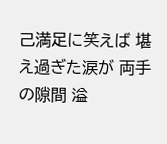己満足に笑えば 堪え過ぎた涙が 両手の隙間 溢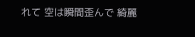れて 空は瞬間歪んで 綺麗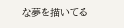な夢を描いてる